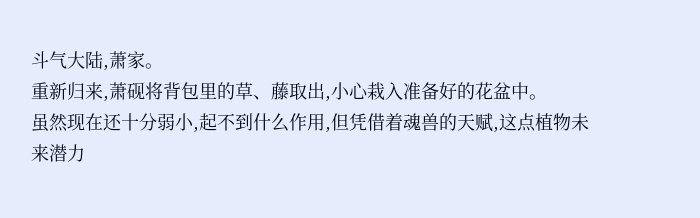斗气大陆,萧家。
重新归来,萧砚将背包里的草、藤取出,小心栽入准备好的花盆中。
虽然现在还十分弱小,起不到什么作用,但凭借着魂兽的天赋,这点植物未来潜力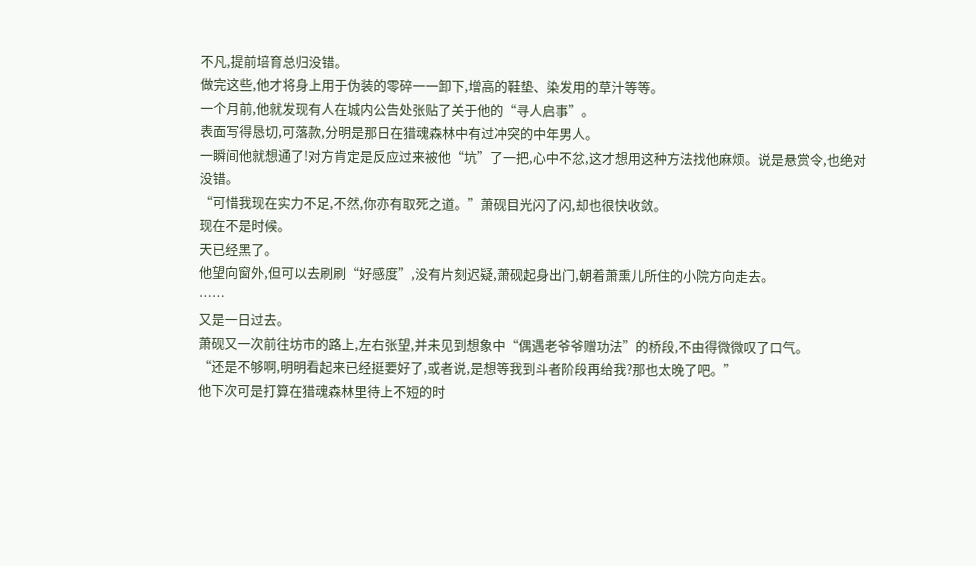不凡,提前培育总归没错。
做完这些,他才将身上用于伪装的零碎一一卸下,增高的鞋垫、染发用的草汁等等。
一个月前,他就发现有人在城内公告处张贴了关于他的“寻人启事”。
表面写得恳切,可落款,分明是那日在猎魂森林中有过冲突的中年男人。
一瞬间他就想通了!对方肯定是反应过来被他“坑”了一把,心中不忿,这才想用这种方法找他麻烦。说是悬赏令,也绝对没错。
“可惜我现在实力不足,不然,你亦有取死之道。”萧砚目光闪了闪,却也很快收敛。
现在不是时候。
天已经黑了。
他望向窗外,但可以去刷刷“好感度”,没有片刻迟疑,萧砚起身出门,朝着萧熏儿所住的小院方向走去。
……
又是一日过去。
萧砚又一次前往坊市的路上,左右张望,并未见到想象中“偶遇老爷爷赠功法”的桥段,不由得微微叹了口气。
“还是不够啊,明明看起来已经挺要好了,或者说,是想等我到斗者阶段再给我?那也太晚了吧。”
他下次可是打算在猎魂森林里待上不短的时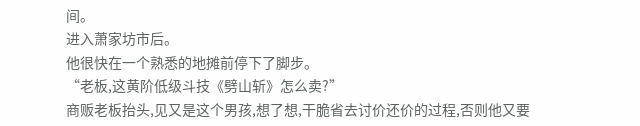间。
进入萧家坊市后。
他很快在一个熟悉的地摊前停下了脚步。
“老板,这黄阶低级斗技《劈山斩》怎么卖?”
商贩老板抬头,见又是这个男孩,想了想,干脆省去讨价还价的过程,否则他又要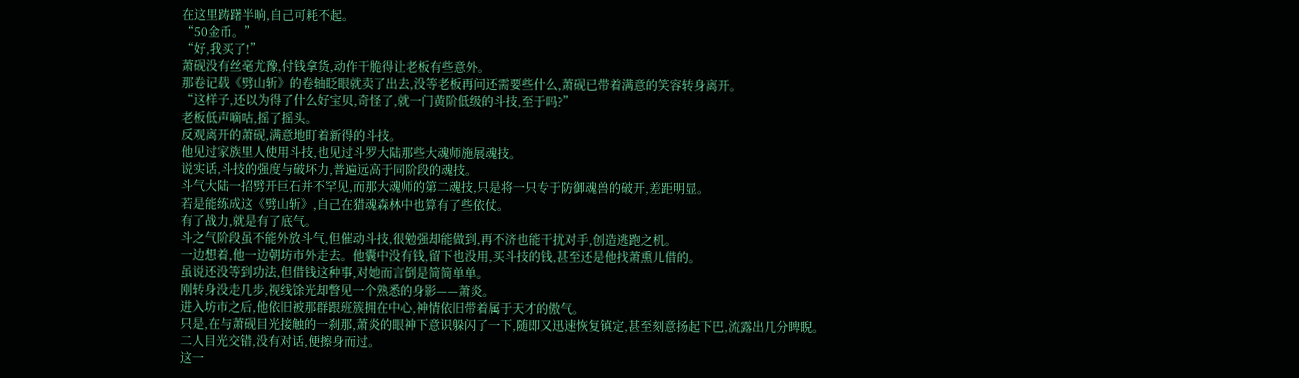在这里踌躇半晌,自己可耗不起。
“50金币。”
“好,我买了!”
萧砚没有丝毫尤豫,付钱拿货,动作干脆得让老板有些意外。
那卷记载《劈山斩》的卷轴眨眼就卖了出去,没等老板再问还需要些什么,萧砚已带着满意的笑容转身离开。
“这样子,还以为得了什么好宝贝,奇怪了,就一门黄阶低级的斗技,至于吗?”
老板低声嘀咕,摇了摇头。
反观离开的萧砚,满意地盯着新得的斗技。
他见过家族里人使用斗技,也见过斗罗大陆那些大魂师施展魂技。
说实话,斗技的强度与破坏力,普遍远高于同阶段的魂技。
斗气大陆一招劈开巨石并不罕见,而那大魂师的第二魂技,只是将一只专于防御魂兽的破开,差距明显。
若是能练成这《劈山斩》,自己在猎魂森林中也算有了些依仗。
有了战力,就是有了底气。
斗之气阶段虽不能外放斗气,但催动斗技,很勉强却能做到,再不济也能干扰对手,创造逃跑之机。
一边想着,他一边朝坊市外走去。他囊中没有钱,留下也没用,买斗技的钱,甚至还是他找萧熏儿借的。
虽说还没等到功法,但借钱这种事,对她而言倒是简简单单。
刚转身没走几步,视线馀光却瞥见一个熟悉的身影——萧炎。
进入坊市之后,他依旧被那群跟班簇拥在中心,神情依旧带着属于天才的傲气。
只是,在与萧砚目光接触的一刹那,萧炎的眼神下意识躲闪了一下,随即又迅速恢复镇定,甚至刻意扬起下巴,流露出几分睥睨。
二人目光交错,没有对话,便擦身而过。
这一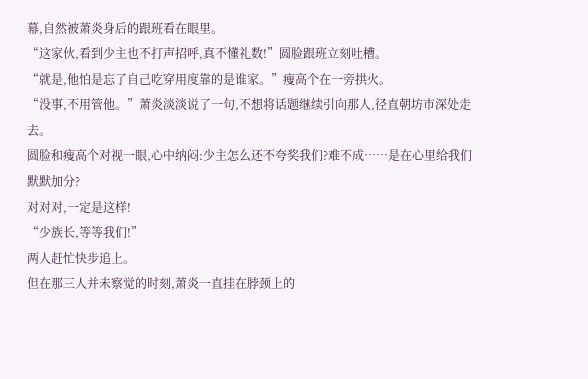幕,自然被萧炎身后的跟班看在眼里。
“这家伙,看到少主也不打声招呼,真不懂礼数!”圆脸跟班立刻吐槽。
“就是,他怕是忘了自己吃穿用度靠的是谁家。”瘦高个在一旁拱火。
“没事,不用管他。”萧炎淡淡说了一句,不想将话题继续引向那人,径直朝坊市深处走去。
圆脸和瘦高个对视一眼,心中纳闷:少主怎么还不夸奖我们?难不成……是在心里给我们默默加分?
对对对,一定是这样!
“少族长,等等我们!”
两人赶忙快步追上。
但在那三人并未察觉的时刻,萧炎一直挂在脖颈上的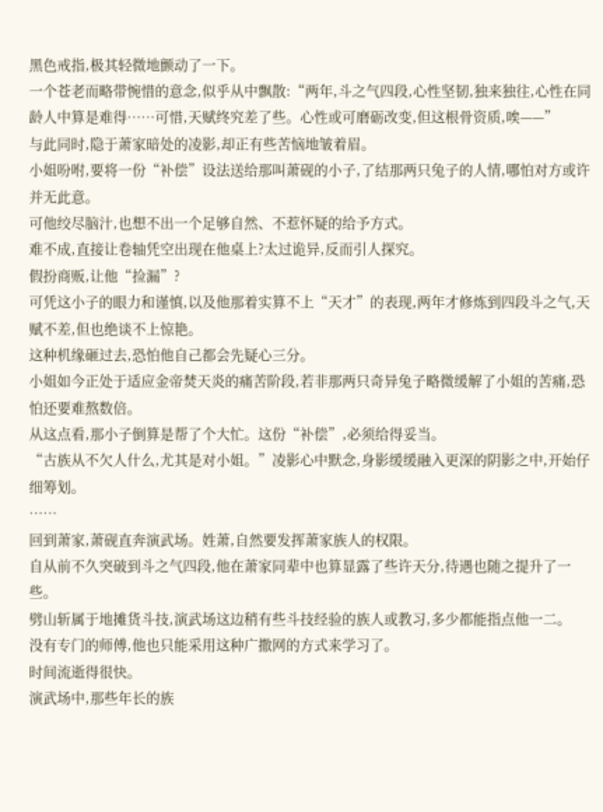黑色戒指,极其轻微地颤动了一下。
一个苍老而略带惋惜的意念,似乎从中飘散:“两年,斗之气四段,心性坚韧,独来独往,心性在同龄人中算是难得……可惜,天赋终究差了些。心性或可磨砺改变,但这根骨资质,唉——”
与此同时,隐于萧家暗处的凌影,却正有些苦恼地皱着眉。
小姐吩咐,要将一份“补偿”设法送给那叫萧砚的小子,了结那两只兔子的人情,哪怕对方或许并无此意。
可他绞尽脑汁,也想不出一个足够自然、不惹怀疑的给予方式。
难不成,直接让卷轴凭空出现在他桌上?太过诡异,反而引人探究。
假扮商贩,让他“捡漏”?
可凭这小子的眼力和谨慎,以及他那着实算不上“天才”的表现,两年才修炼到四段斗之气,天赋不差,但也绝谈不上惊艳。
这种机缘砸过去,恐怕他自己都会先疑心三分。
小姐如今正处于适应金帝焚天炎的痛苦阶段,若非那两只奇异兔子略微缓解了小姐的苦痛,恐怕还要难熬数倍。
从这点看,那小子倒算是帮了个大忙。这份“补偿”,必须给得妥当。
“古族从不欠人什么,尤其是对小姐。”凌影心中默念,身影缓缓融入更深的阴影之中,开始仔细筹划。
……
回到萧家,萧砚直奔演武场。姓萧,自然要发挥萧家族人的权限。
自从前不久突破到斗之气四段,他在萧家同辈中也算显露了些许天分,待遇也随之提升了一些。
劈山斩属于地摊货斗技,演武场这边稍有些斗技经验的族人或教习,多少都能指点他一二。
没有专门的师傅,他也只能采用这种广撒网的方式来学习了。
时间流逝得很快。
演武场中,那些年长的族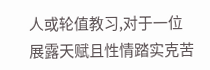人或轮值教习,对于一位展露天赋且性情踏实克苦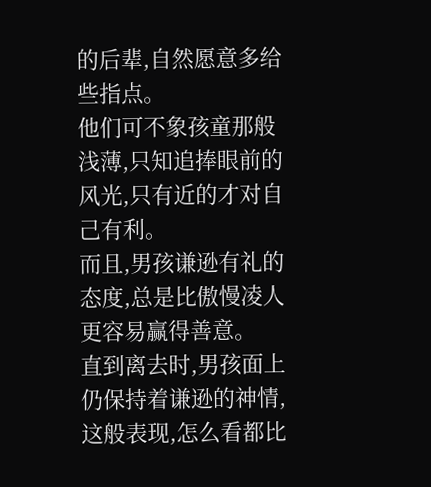的后辈,自然愿意多给些指点。
他们可不象孩童那般浅薄,只知追捧眼前的风光,只有近的才对自己有利。
而且,男孩谦逊有礼的态度,总是比傲慢凌人更容易赢得善意。
直到离去时,男孩面上仍保持着谦逊的神情,这般表现,怎么看都比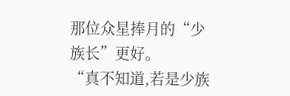那位众星捧月的“少族长”更好。
“真不知道,若是少族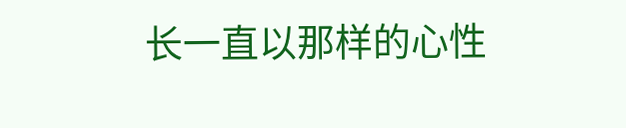长一直以那样的心性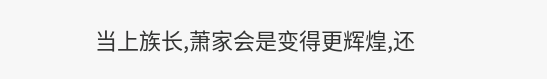当上族长,萧家会是变得更辉煌,还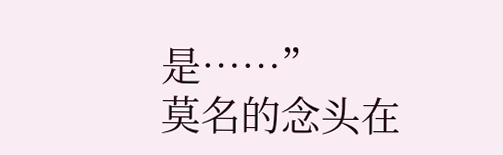是……”
莫名的念头在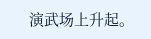演武场上升起。